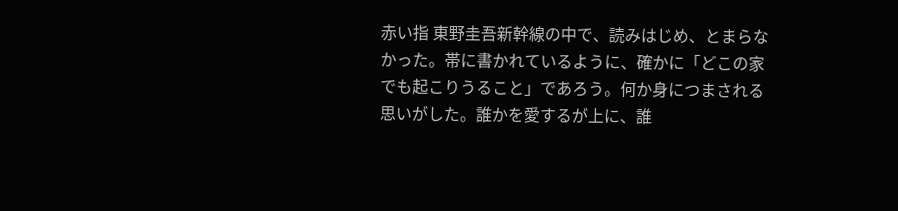赤い指 東野圭吾新幹線の中で、読みはじめ、とまらなかった。帯に書かれているように、確かに「どこの家でも起こりうること」であろう。何か身につまされる思いがした。誰かを愛するが上に、誰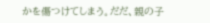かを傷つけてしまう。だだ、親の子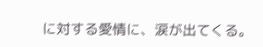に対する愛情に、涙が出てくる。